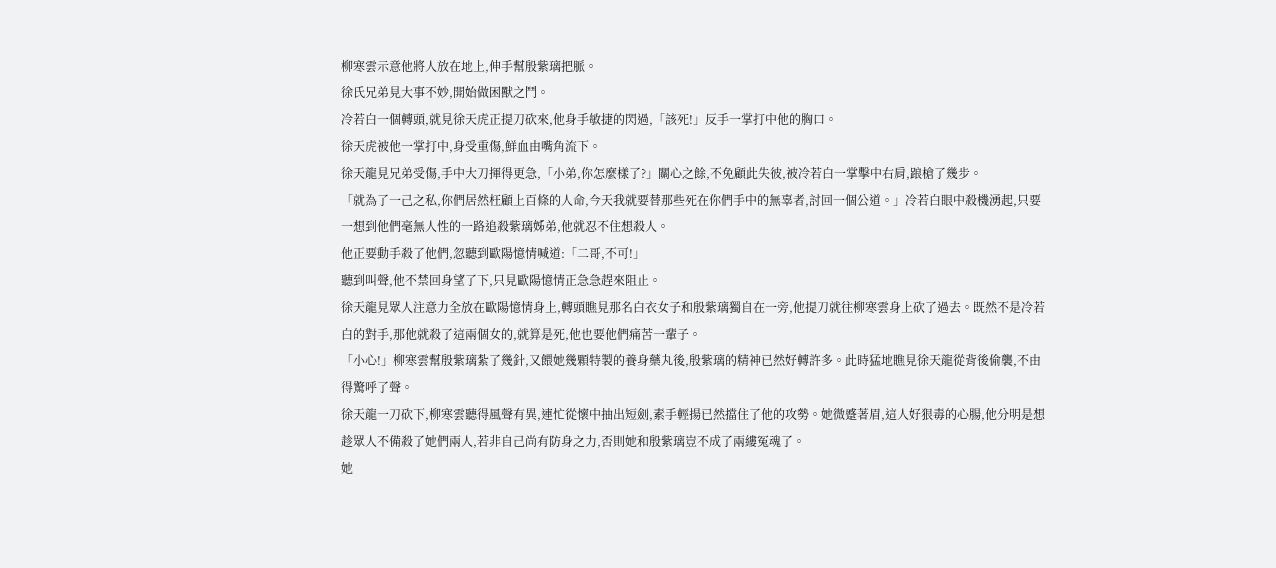柳寒雲示意他將人放在地上,伸手幫殷紫璃把脈。
徐氏兄弟見大事不妙,開始做困獸之鬥。
冷若白一個轉頭,就見徐天虎正提刀砍來,他身手敏捷的閃過,「該死!」反手一掌打中他的胸口。
徐天虎被他一掌打中,身受重傷,鮮血由嘴角流下。
徐天龍見兄弟受傷,手中大刀揮得更急,「小弟,你怎麼樣了?」關心之餘,不免顧此失彼,被冷若白一掌擊中右肩,踉槍了幾步。
「就為了一己之私,你們居然枉顧上百條的人命,今天我就要替那些死在你們手中的無辜者,討回一個公道。」冷若白眼中殺機湧起,只要一想到他們毫無人性的一路追殺紫璃姊弟,他就忍不住想殺人。
他正要動手殺了他們,忽聽到歐陽憶情喊道:「二哥,不可!」
聽到叫聲,他不禁回身望了下,只見歐陽憶情正急急趕來阻止。
徐天龍見眾人注意力全放在歐陽憶情身上,轉頭瞧見那名白衣女子和殷紫璃獨自在一旁,他提刀就往柳寒雲身上砍了過去。既然不是冷若白的對手,那他就殺了這兩個女的,就算是死,他也要他們痛苦一輩子。
「小心!」柳寒雲幫殷紫璃紮了幾針,又餵她幾顆特製的養身藥丸後,殷紫璃的精神已然好轉許多。此時猛地瞧見徐天龍從背後偷襲,不由得驚呼了聲。
徐天龍一刀砍下,柳寒雲聽得風聲有異,連忙從懷中抽出短劍,素手輕揚已然擋住了他的攻勢。她微蹙著眉,這人好狠毒的心腸,他分明是想趁眾人不備殺了她們兩人,若非自己尚有防身之力,否則她和殷紫璃豈不成了兩縷冤魂了。
她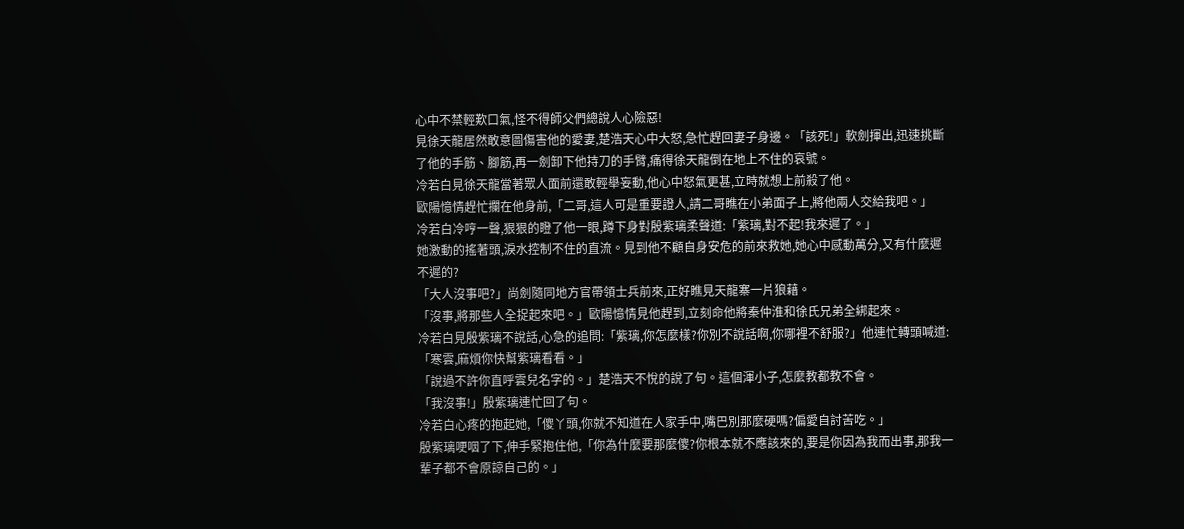心中不禁輕歎口氣,怪不得師父們總說人心險惡!
見徐天龍居然敢意圖傷害他的愛妻,楚浩天心中大怒,急忙趕回妻子身邊。「該死!」軟劍揮出,迅速挑斷了他的手筋、腳筋,再一劍卸下他持刀的手臂,痛得徐天龍倒在地上不住的哀號。
冷若白見徐天龍當著眾人面前還敢輕舉妄動,他心中怒氣更甚,立時就想上前殺了他。
歐陽憶情趕忙攔在他身前,「二哥,這人可是重要證人,請二哥瞧在小弟面子上,將他兩人交給我吧。」
冷若白冷哼一聲,狠狠的瞪了他一眼,蹲下身對殷紫璃柔聲道:「紫璃,對不起!我來遲了。」
她激動的搖著頭,淚水控制不住的直流。見到他不顧自身安危的前來救她,她心中感動萬分,又有什麼遲不遲的?
「大人沒事吧?」尚劍隨同地方官帶領士兵前來,正好瞧見天龍寨一片狼藉。
「沒事,將那些人全捉起來吧。」歐陽憶情見他趕到,立刻命他將秦仲淮和徐氏兄弟全綁起來。
冷若白見殷紫璃不說話,心急的追問:「紫璃,你怎麼樣?你別不說話啊,你哪裡不舒服?」他連忙轉頭喊道:「寒雲,麻煩你快幫紫璃看看。」
「說過不許你直呼雲兒名字的。」楚浩天不悅的說了句。這個渾小子,怎麼教都教不會。
「我沒事!」殷紫璃連忙回了句。
冷若白心疼的抱起她,「傻丫頭,你就不知道在人家手中,嘴巴別那麼硬嗎?偏愛自討苦吃。」
殷紫璃哽咽了下,伸手緊抱住他,「你為什麼要那麼傻?你根本就不應該來的,要是你因為我而出事,那我一輩子都不會原諒自己的。」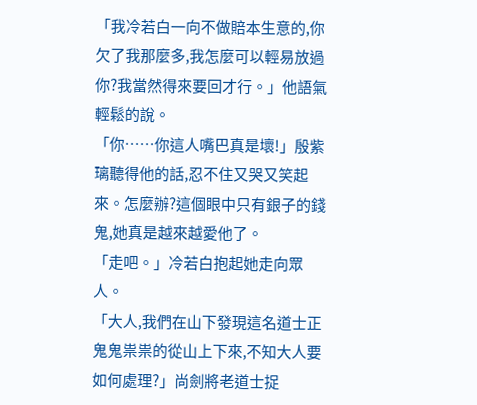「我冷若白一向不做賠本生意的,你欠了我那麼多,我怎麼可以輕易放過你?我當然得來要回才行。」他語氣輕鬆的說。
「你……你這人嘴巴真是壞!」殷紫璃聽得他的話,忍不住又哭又笑起來。怎麼辦?這個眼中只有銀子的錢鬼,她真是越來越愛他了。
「走吧。」冷若白抱起她走向眾人。
「大人,我們在山下發現這名道士正鬼鬼祟祟的從山上下來,不知大人要如何處理?」尚劍將老道士捉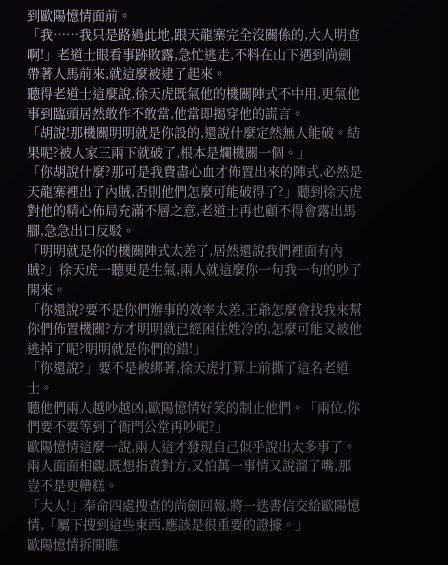到歐陽憶情面前。
「我……我只是路過此地,跟天龍寨完全沒關係的,大人明查啊!」老道士眼看事跡敗露,急忙逃走,不料在山下遇到尚劍帶著人馬前來,就這麼被逮了起來。
聽得老道士這麼說,徐天虎既氣他的機關陣式不中用,更氣他事到臨頭居然敢作不敢當,他當即揭穿他的謊言。
「胡說!那機關明明就是你設的,還說什麼定然無人能破。結果呢?被人家三兩下就破了,根本是爛機關一個。」
「你胡說什麼?那可是我費盡心血才佈置出來的陣式,必然是天龍寨裡出了內賊,否則他們怎麼可能破得了?」聽到徐天虎對他的精心佈局充滿不層之意,老道士再也顧不得會露出馬腳,急急出口反駁。
「明明就是你的機關陣式太差了,居然還說我們裡面有內賊?」徐天虎一聽更是生氣,兩人就這麼你一句我一句的吵了開來。
「你還說?要不是你們辦事的效率太差,王爺怎麼會找我來幫你們佈置機關?方才明明就已經困住姓冷的,怎麼可能又被他逃掉了呢?明明就是你們的錯!」
「你還說?」要不是被綁著,徐天虎打算上前撕了這名老道士。
聽他們兩人越吵越凶,歐陽憶情好笑的制止他們。「兩位,你們要不要等到了衙門公堂再吵呢?」
歐陽憶情這麼一說,兩人這才發現自己似乎說出太多事了。兩人面面相覷,既想指責對方,又怕萬一事情又說溜了嘴,那豈不是更糟糕。
「大人!」奉命四處搜查的尚劍回報,將一迭書信交給歐陽憶情,「屬下搜到這些東西,應該是很重要的證據。」
歐陽憶情拆開瞧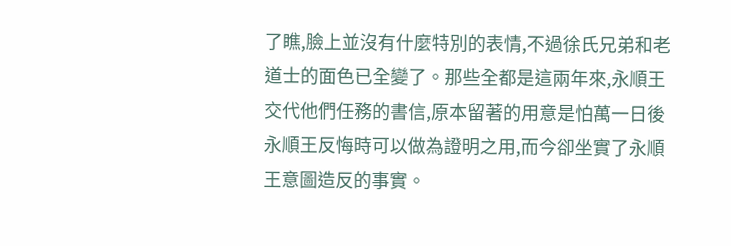了瞧,臉上並沒有什麼特別的表情,不過徐氏兄弟和老道士的面色已全變了。那些全都是這兩年來,永順王交代他們任務的書信,原本留著的用意是怕萬一日後永順王反悔時可以做為證明之用,而今卻坐實了永順王意圖造反的事實。